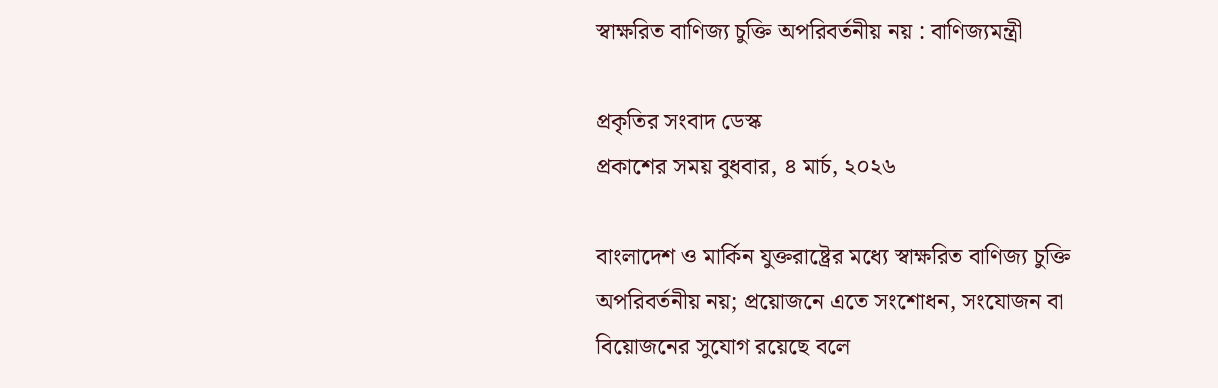স্বাক্ষরিত বাণিজ্য চুক্তি অপরিবর্তনীয় নয় : বাণিজ্যমন্ত্রী

প্রকৃতির সংবাদ ডেস্ক
প্রকাশের সময় বুধবার, ৪ মার্চ, ২০২৬

বাংলাদেশ ও মার্কিন যুক্তরাষ্ট্রের মধ্যে স্বাক্ষরিত বাণিজ্য চুক্তি অপরিবর্তনীয় নয়; প্রয়োজনে এতে সংশোধন, সংযোজন বা বিয়োজনের সুযোগ রয়েছে বলে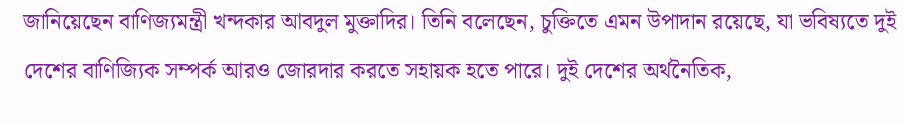জানিয়েছেন বাণিজ্যমন্ত্রী খন্দকার আবদুল মুক্তাদির। তিনি বলেছেন, চুক্তিতে এমন উপাদান রয়েছে, যা ভবিষ্যতে দুই দেশের বাণিজ্যিক সম্পর্ক আরও জোরদার করতে সহায়ক হতে পারে। দুই দেশের অর্থনৈতিক,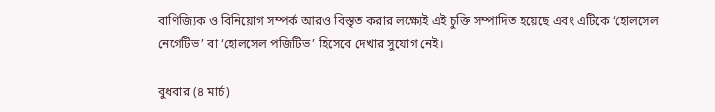বাণিজ্যিক ও বিনিয়োগ সম্পর্ক আরও বিস্তৃত করার লক্ষ্যেই এই চুক্তি সম্পাদিত হয়েছে এবং এটিকে ‘হোলসেল নেগেটিভ’ বা ‘হোলসেল পজিটিভ’ হিসেবে দেখার সুযোগ নেই।

বুধবার (৪ মার্চ)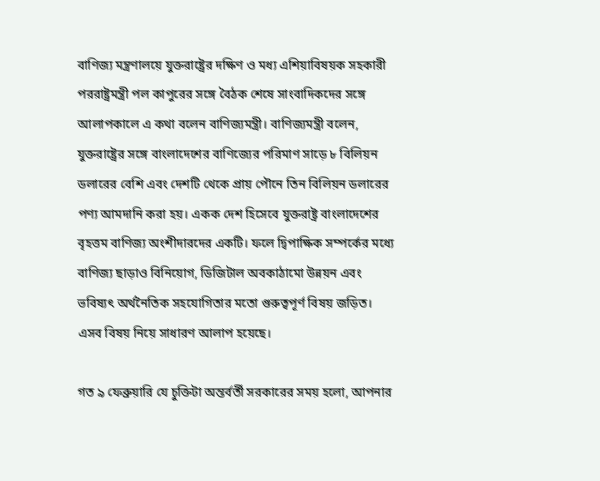বাণিজ্য মন্ত্রণালয়ে যুক্তরাষ্ট্রের দক্ষিণ ও মধ্য এশিয়াবিষয়ক সহকারী পররাষ্ট্রমন্ত্রী পল কাপুরের সঙ্গে বৈঠক শেষে সাংবাদিকদের সঙ্গে আলাপকালে এ কথা বলেন বাণিজ্যমন্ত্রী। বাণিজ্যমন্ত্রী বলেন, যুক্তরাষ্ট্রের সঙ্গে বাংলাদেশের বাণিজ্যের পরিমাণ সাড়ে ৮ বিলিয়ন ডলারের বেশি এবং দেশটি থেকে প্রায় পৌনে তিন বিলিয়ন ডলারের পণ্য আমদানি করা হয়। একক দেশ হিসেবে যুক্তরাষ্ট্র বাংলাদেশের বৃহত্তম বাণিজ্য অংশীদারদের একটি। ফলে দ্বিপাক্ষিক সম্পর্কের মধ্যে বাণিজ্য ছাড়াও বিনিয়োগ, ডিজিটাল অবকাঠামো উন্নয়ন এবং ভবিষ্যৎ অর্থনৈতিক সহযোগিতার মতো গুরুত্বপূর্ণ বিষয় জড়িত। এসব বিষয় নিয়ে সাধারণ আলাপ হয়েছে।

গত ৯ ফেব্রুয়ারি যে চুক্তিটা অন্তর্বর্তী সরকারের সময় হলো, আপনার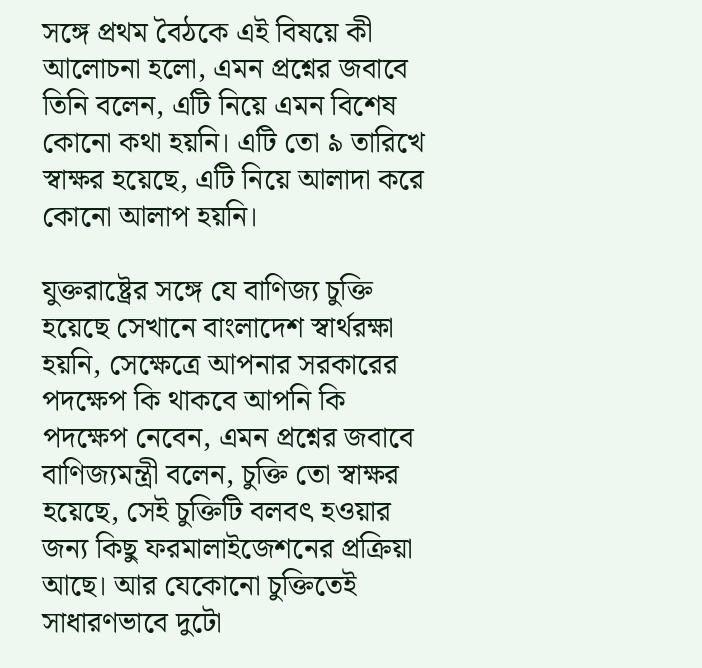সঙ্গে প্রথম বৈঠকে এই বিষয়ে কী আলোচনা হলো, এমন প্রশ্নের জবাবে তিনি বলেন, এটি নিয়ে এমন বিশেষ কোনো কথা হয়নি। এটি তো ৯ তারিখে স্বাক্ষর হয়েছে, এটি নিয়ে আলাদা করে কোনো আলাপ হয়নি।

যুক্তরাষ্ট্রের সঙ্গে যে বাণিজ্য চুক্তি হয়েছে সেখানে বাংলাদেশ স্বার্থরক্ষা হয়নি, সেক্ষেত্রে আপনার সরকারের পদক্ষেপ কি থাকবে আপনি কি পদক্ষেপ নেবেন, এমন প্রশ্নের জবাবে বাণিজ্যমন্ত্রী বলেন, চুক্তি তো স্বাক্ষর হয়েছে, সেই চুক্তিটি বলবৎ হওয়ার জন্য কিছু ফরমালাইজেশনের প্রক্রিয়া আছে। আর যেকোনো চুক্তিতেই সাধারণভাবে দুটো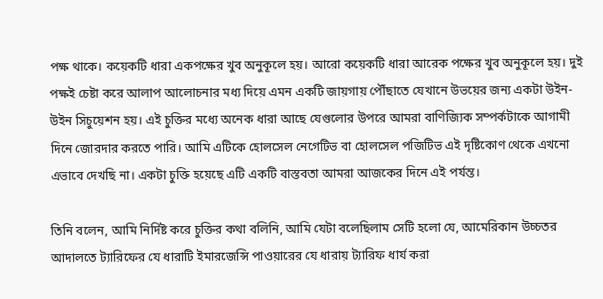পক্ষ থাকে। কয়েকটি ধারা একপক্ষের খুব অনুকূলে হয়। আরো কয়েকটি ধারা আরেক পক্ষের খুব অনুকূলে হয়। দুই পক্ষই চেষ্টা করে আলাপ আলোচনার মধ্য দিয়ে এমন একটি জায়গায় পৌঁছাতে যেখানে উভয়ের জন্য একটা উইন-উইন সিচুয়েশন হয়। এই চুক্তির মধ্যে অনেক ধারা আছে যেগুলোর উপরে আমরা বাণিজ্যিক সম্পর্কটাকে আগামী দিনে জোরদার করতে পারি। আমি এটিকে হোলসেল নেগেটিভ বা হোলসেল পজিটিভ এই দৃষ্টিকোণ থেকে এখনো এভাবে দেখছি না। একটা চুক্তি হয়েছে এটি একটি বাস্তবতা আমরা আজকের দিনে এই পর্যন্ত।

তিনি বলেন, আমি নির্দিষ্ট করে চুক্তির কথা বলিনি, আমি যেটা বলেছিলাম সেটি হলো যে, আমেরিকান উচ্চতর আদালতে ট্যারিফের যে ধারাটি ইমারজেন্সি পাওয়ারের যে ধারায় ট্যারিফ ধার্য করা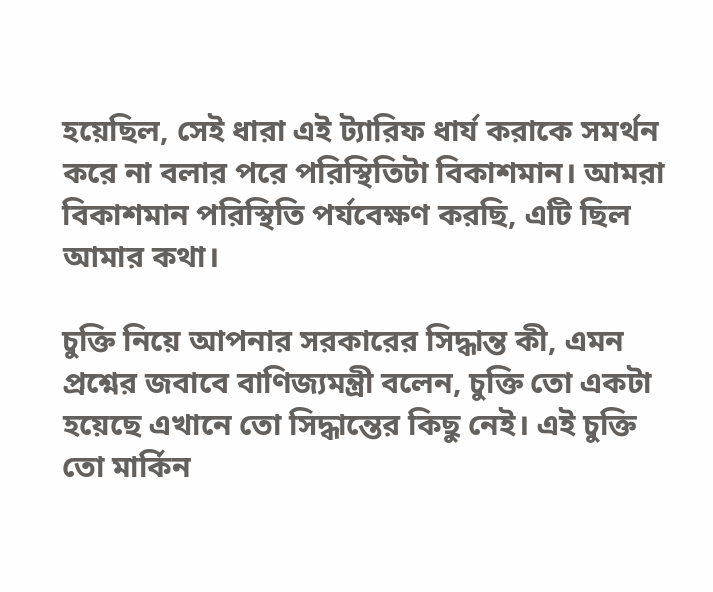হয়েছিল, সেই ধারা এই ট্যারিফ ধার্য করাকে সমর্থন করে না বলার পরে পরিস্থিতিটা বিকাশমান। আমরা বিকাশমান পরিস্থিতি পর্যবেক্ষণ করছি, এটি ছিল আমার কথা।

চুক্তি নিয়ে আপনার সরকারের সিদ্ধান্ত কী, এমন প্রশ্নের জবাবে বাণিজ্যমন্ত্রী বলেন, চুক্তি তো একটা হয়েছে এখানে তো সিদ্ধান্তের কিছু নেই। এই চুক্তি তো মার্কিন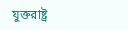যুক্তরাষ্ট্র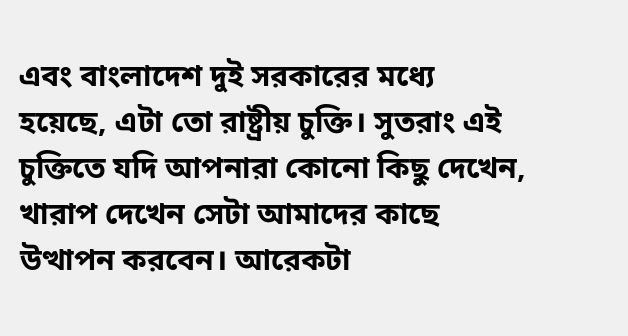এবং বাংলাদেশ দুই সরকারের মধ্যে হয়েছে, এটা তো রাষ্ট্রীয় চুক্তি। সুতরাং এই চুক্তিতে যদি আপনারা কোনো কিছু দেখেন, খারাপ দেখেন সেটা আমাদের কাছে উত্থাপন করবেন। আরেকটা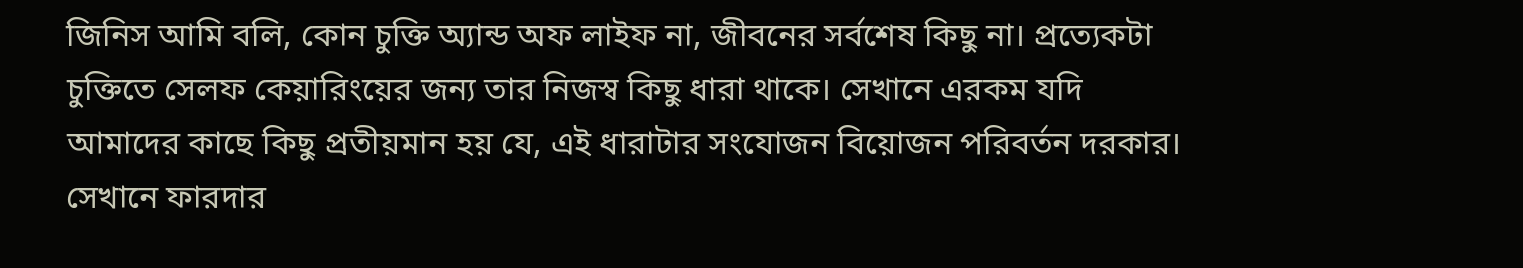জিনিস আমি বলি, কোন চুক্তি অ্যান্ড অফ লাইফ না, জীবনের সর্বশেষ কিছু না। প্রত্যেকটা চুক্তিতে সেলফ কেয়ারিংয়ের জন্য তার নিজস্ব কিছু ধারা থাকে। সেখানে এরকম যদি আমাদের কাছে কিছু প্রতীয়মান হয় যে, এই ধারাটার সংযোজন বিয়োজন পরিবর্তন দরকার। সেখানে ফারদার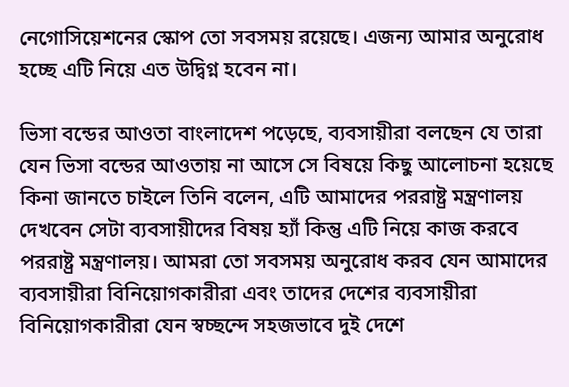নেগোসিয়েশনের স্কোপ তো সবসময় রয়েছে। এজন্য আমার অনুরোধ হচ্ছে এটি নিয়ে এত উদ্বিগ্ন হবেন না।

ভিসা বন্ডের আওতা বাংলাদেশ পড়েছে, ব্যবসায়ীরা বলছেন যে তারা যেন ভিসা বন্ডের আওতায় না আসে সে বিষয়ে কিছু আলোচনা হয়েছে কিনা জানতে চাইলে তিনি বলেন, এটি আমাদের পররাষ্ট্র মন্ত্রণালয় দেখবেন সেটা ব্যবসায়ীদের বিষয় হ্যাঁ কিন্তু এটি নিয়ে কাজ করবে পররাষ্ট্র মন্ত্রণালয়। আমরা তো সবসময় অনুরোধ করব যেন আমাদের ব্যবসায়ীরা বিনিয়োগকারীরা এবং তাদের দেশের ব্যবসায়ীরা বিনিয়োগকারীরা যেন স্বচ্ছন্দে সহজভাবে দুই দেশে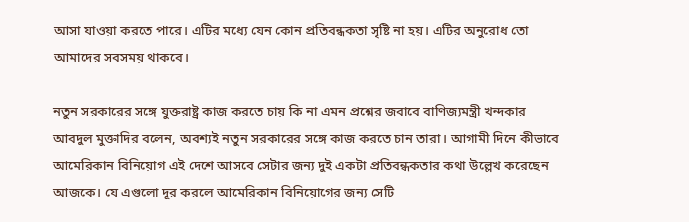আসা যাওয়া করতে পারে। এটির মধ্যে যেন কোন প্রতিবন্ধকতা সৃষ্টি না হয়। এটির অনুরোধ তো আমাদের সবসময় থাকবে।

নতুন সরকারের সঙ্গে যুক্তরাষ্ট্র কাজ করতে চায় কি না এমন প্রশ্নের জবাবে বাণিজ্যমন্ত্রী খন্দকার আবদুল মুক্তাদির বলেন, অবশ্যই নতুন সরকারের সঙ্গে কাজ করতে চান তারা। আগামী দিনে কীভাবে আমেরিকান বিনিয়োগ এই দেশে আসবে সেটার জন্য দুই একটা প্রতিবন্ধকতার কথা উল্লেখ করেছেন আজকে। যে এগুলো দূর করলে আমেরিকান বিনিয়োগের জন্য সেটি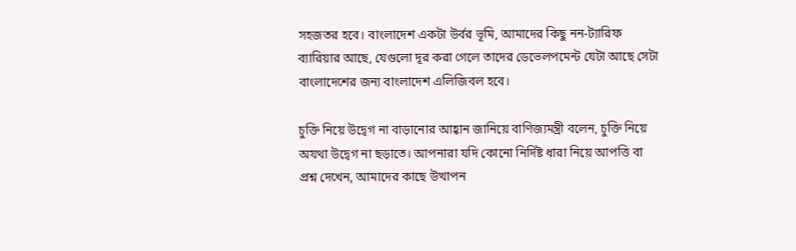সহজতর হবে। বাংলাদেশ একটা উর্বর ভূমি, আমাদের কিছু নন-ট্যারিফ ব্যারিয়ার আছে, যেগুলো দূর করা গেলে তাদের ডেভেলপমেন্ট যেটা আছে সেটা বাংলাদেশের জন্য বাংলাদেশ এলিজিবল হবে।

চুক্তি নিয়ে উদ্বেগ না বাড়ানোর আহ্বান জানিয়ে বাণিজ্যমন্ত্রী বলেন, চুক্তি নিয়ে অযথা উদ্বেগ না ছড়াতে। আপনারা যদি কোনো নির্দিষ্ট ধারা নিয়ে আপত্তি বা প্রশ্ন দেখেন, আমাদের কাছে উত্থাপন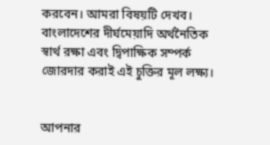করবেন। আমরা বিষয়টি দেখব। বাংলাদেশের দীর্ঘমেয়াদি অর্থনৈতিক স্বার্থ রক্ষা এবং দ্বিপাক্ষিক সম্পর্ক জোরদার করাই এই চুক্তির মূল লক্ষ্য।


আপনার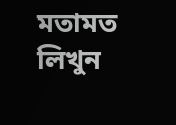মতামত লিখুন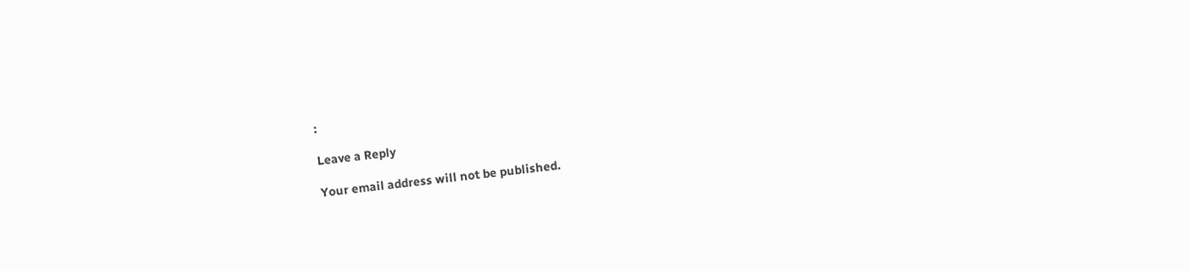:

Leave a Reply

Your email address will not be published.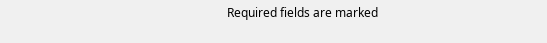Required fields are marked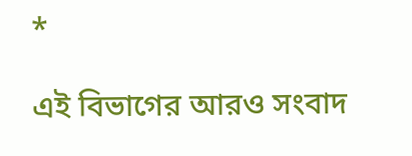*

এই বিভাগের আরও সংবাদ